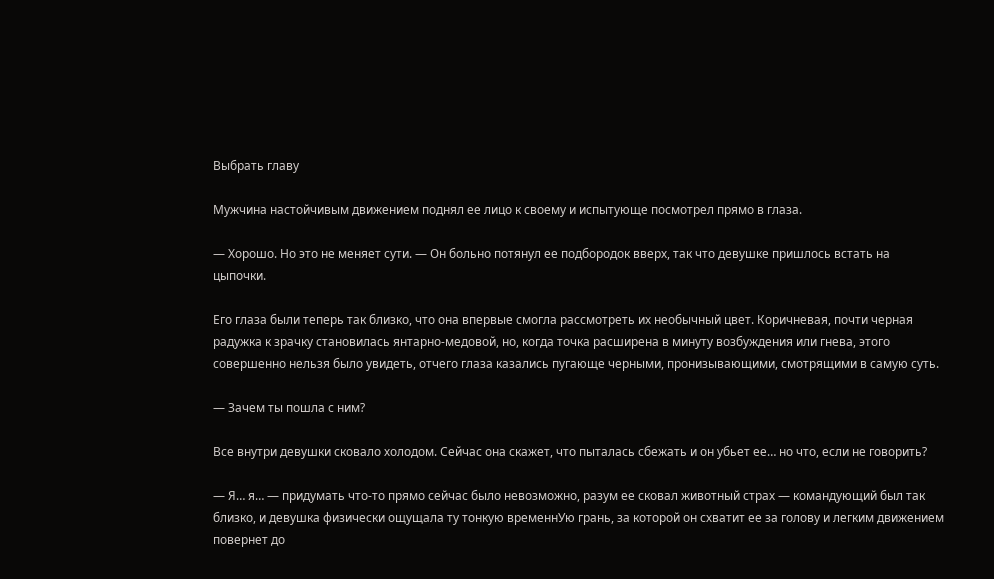Выбрать главу

Мужчина настойчивым движением поднял ее лицо к своему и испытующе посмотрел прямо в глаза.

— Хорошо. Но это не меняет сути. — Он больно потянул ее подбородок вверх, так что девушке пришлось встать на цыпочки.

Его глаза были теперь так близко, что она впервые смогла рассмотреть их необычный цвет. Коричневая, почти черная радужка к зрачку становилась янтарно-медовой, но, когда точка расширена в минуту возбуждения или гнева, этого совершенно нельзя было увидеть, отчего глаза казались пугающе черными, пронизывающими, смотрящими в самую суть.

— Зачем ты пошла с ним?

Все внутри девушки сковало холодом. Сейчас она скажет, что пыталась сбежать и он убьет ее… но что, если не говорить?

— Я… я… — придумать что-то прямо сейчас было невозможно, разум ее сковал животный страх — командующий был так близко, и девушка физически ощущала ту тонкую временнУю грань, за которой он схватит ее за голову и легким движением повернет до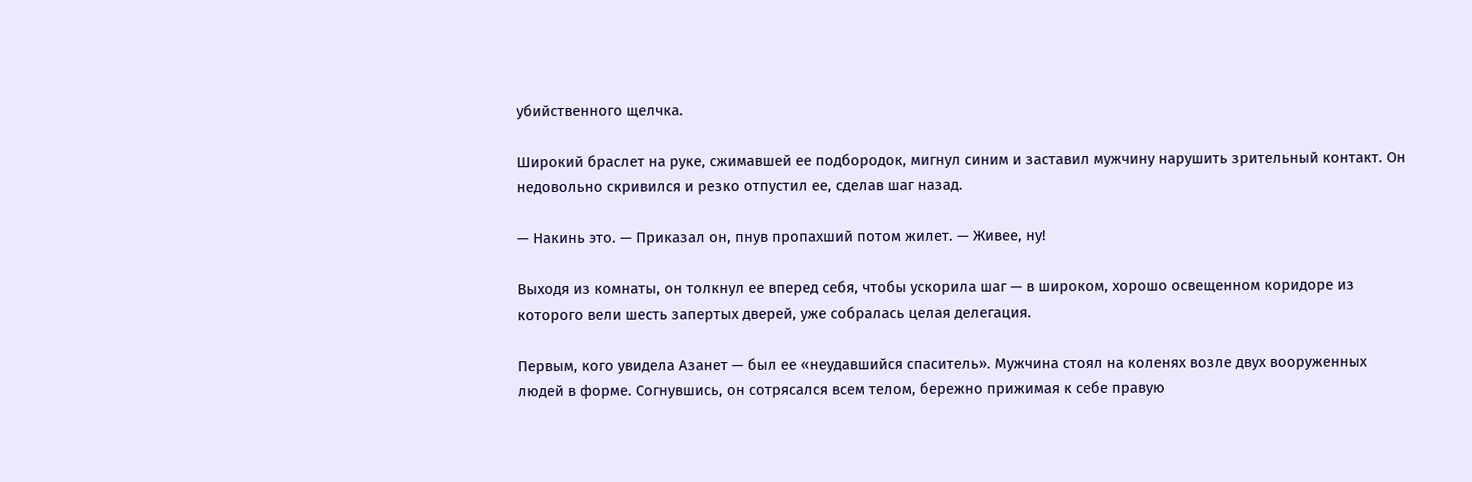убийственного щелчка.

Широкий браслет на руке, сжимавшей ее подбородок, мигнул синим и заставил мужчину нарушить зрительный контакт. Он недовольно скривился и резко отпустил ее, сделав шаг назад.

— Накинь это. — Приказал он, пнув пропахший потом жилет. — Живее, ну!

Выходя из комнаты, он толкнул ее вперед себя, чтобы ускорила шаг — в широком, хорошо освещенном коридоре из которого вели шесть запертых дверей, уже собралась целая делегация.

Первым, кого увидела Азанет — был ее «неудавшийся спаситель». Мужчина стоял на коленях возле двух вооруженных людей в форме. Согнувшись, он сотрясался всем телом, бережно прижимая к себе правую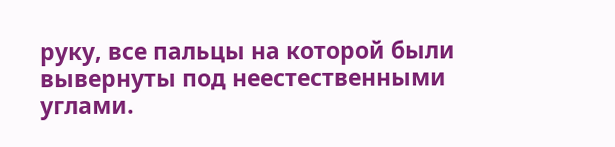руку, все пальцы на которой были вывернуты под неестественными углами.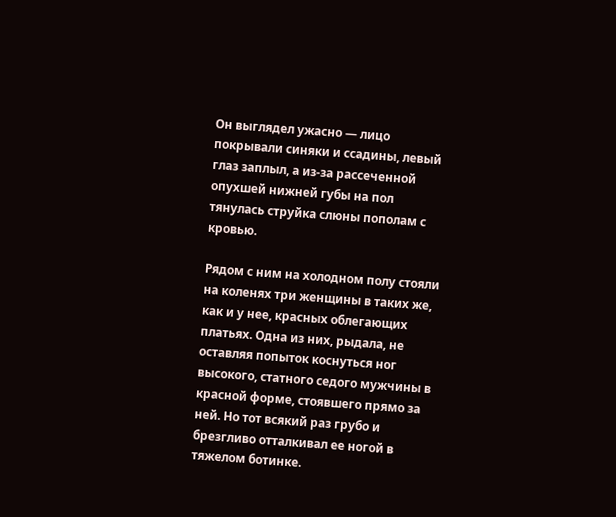Он выглядел ужасно — лицо покрывали синяки и ссадины, левый глаз заплыл, а из-за рассеченной опухшей нижней губы на пол тянулась струйка слюны пополам с кровью.

Рядом с ним на холодном полу стояли на коленях три женщины в таких же, как и у нее, красных облегающих платьях. Одна из них, рыдала, не оставляя попыток коснуться ног высокого, статного седого мужчины в красной форме, стоявшего прямо за ней. Но тот всякий раз грубо и брезгливо отталкивал ее ногой в тяжелом ботинке.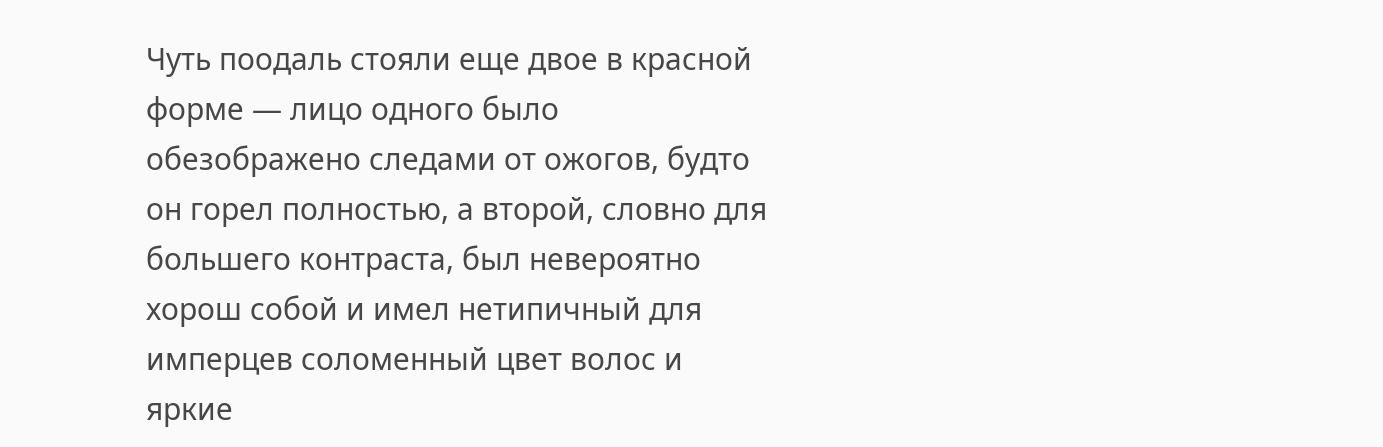Чуть поодаль стояли еще двое в красной форме — лицо одного было обезображено следами от ожогов, будто он горел полностью, а второй, словно для большего контраста, был невероятно хорош собой и имел нетипичный для имперцев соломенный цвет волос и яркие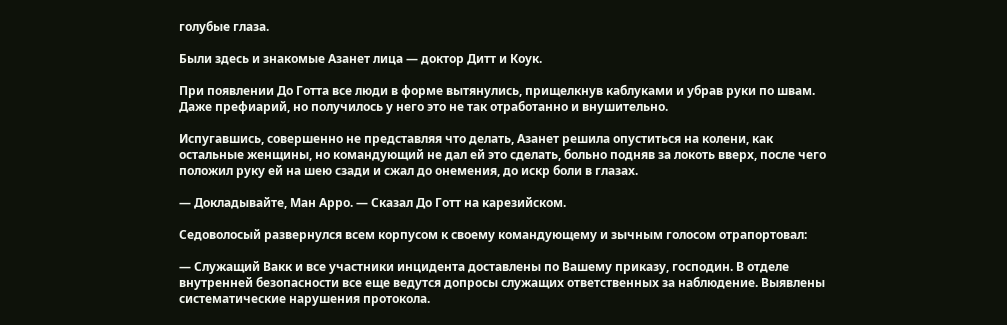голубые глаза.

Были здесь и знакомые Азанет лица — доктор Дитт и Коук.

При появлении До Готта все люди в форме вытянулись, прищелкнув каблуками и убрав руки по швам. Даже префиарий, но получилось у него это не так отработанно и внушительно.

Испугавшись, совершенно не представляя что делать, Азанет решила опуститься на колени, как остальные женщины, но командующий не дал ей это сделать, больно подняв за локоть вверх, после чего положил руку ей на шею сзади и сжал до онемения, до искр боли в глазах.

— Докладывайте, Ман Арро. — Сказал До Готт на карезийском.

Седоволосый развернулся всем корпусом к своему командующему и зычным голосом отрапортовал:

— Служащий Вакк и все участники инцидента доставлены по Вашему приказу, господин. В отделе внутренней безопасности все еще ведутся допросы служащих ответственных за наблюдение. Выявлены систематические нарушения протокола.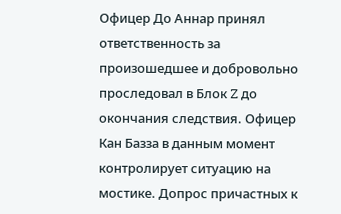Офицер До Аннар принял ответственность за произошедшее и добровольно проследовал в Блок Z до окончания следствия. Офицер Кан Базза в данным момент контролирует ситуацию на мостике. Допрос причастных к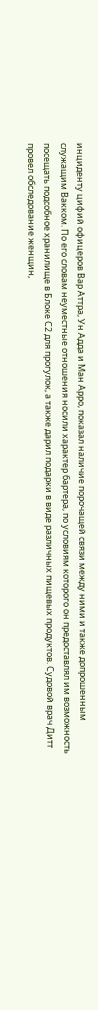инциденту цифий офицеров Вар Аттра, Ун Адда и Ман Арро, показал наличие порочащей связи между ними и также допрошенным служащим Вакком. По его словам неуместные отношения носили характер бартера, по условиям которого он предоставлял им возможность посещать подсобное хранилище в Блоке С2 для прогулок, а также дарил подарки в виде различных пищевых продуктов. Судовой врач Дитт провел обследование женщин,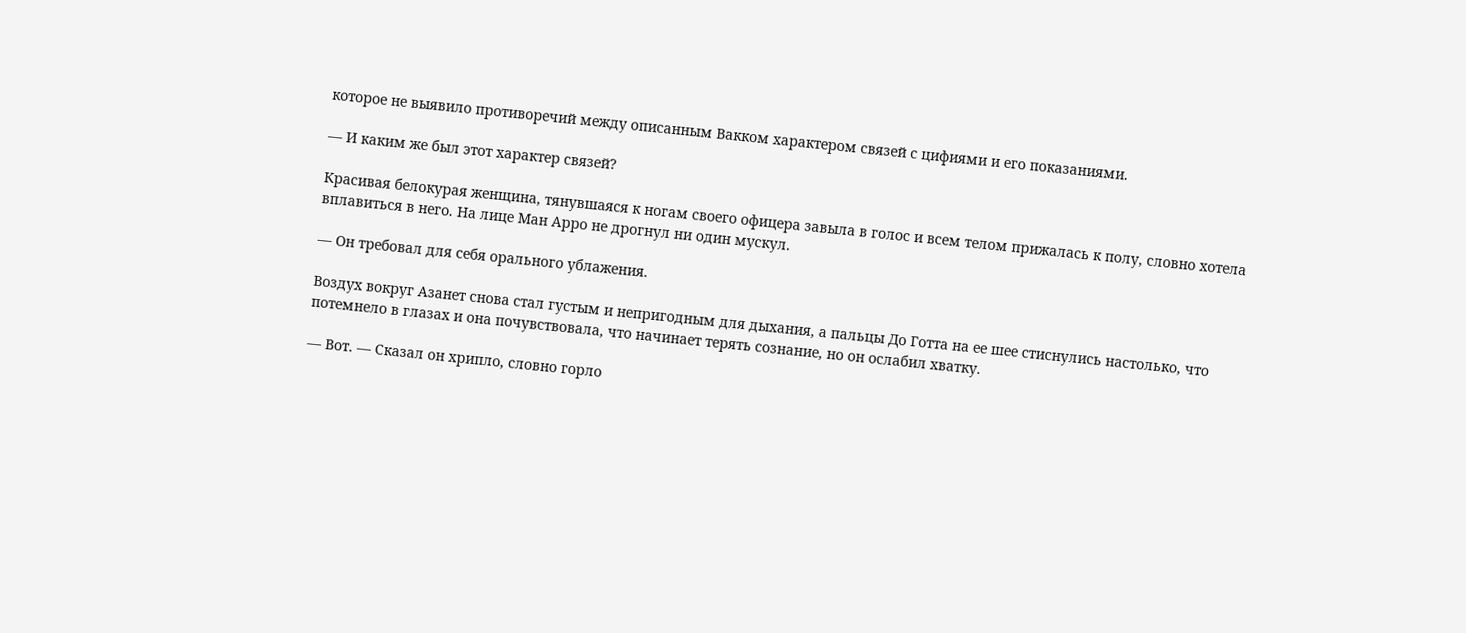которое не выявило противоречий между описанным Вакком характером связей с цифиями и его показаниями.

— И каким же был этот характер связей?

Красивая белокурая женщина, тянувшаяся к ногам своего офицера завыла в голос и всем телом прижалась к полу, словно хотела вплавиться в него. На лице Ман Арро не дрогнул ни один мускул.

— Он требовал для себя орального ублажения.

Воздух вокруг Азанет снова стал густым и непригодным для дыхания, а пальцы До Готта на ее шее стиснулись настолько, что потемнело в глазах и она почувствовала, что начинает терять сознание, но он ослабил хватку.

— Вот. — Сказал он хрипло, словно горло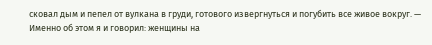сковал дым и пепел от вулкана в груди, готового извергнуться и погубить все живое вокруг. — Именно об этом я и говорил: женщины на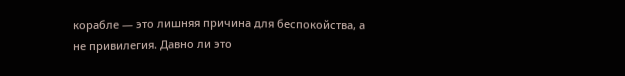корабле — это лишняя причина для беспокойства, а не привилегия. Давно ли это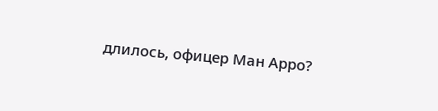длилось, офицер Ман Арро?